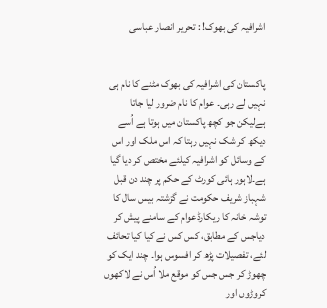اشرافیہ کی بھوک! : تحریر انصار عباسی


پاکستان کی اشرافیہ کی بھوک مٹنے کا نام ہی نہیں لے رہی۔ عوام کا نام ضرور لیا جاتا ہےلیکن جو کچھ پاکستان میں ہوتا ہے اُسے دیکھ کر شک نہیں رہتا کہ اس ملک اور اس کے وسائل کو اشرافیہ کیلئے مختص کر دیا گیا ہے۔لاہور ہائی کورٹ کے حکم پر چند دن قبل شہباز شریف حکومت نے گزشتہ بیس سال کا توشہ خانہ کا ریکارڈعوام کے سامنے پیش کر دیاجس کے مطابق، کس کس نے کیا کیا تحائف لئے، تفصیلات پڑھ کر افسوس ہوا۔ چند ایک کو چھوڑ کر جس جس کو موقع ملا اُس نے لاکھوں کروڑوں اور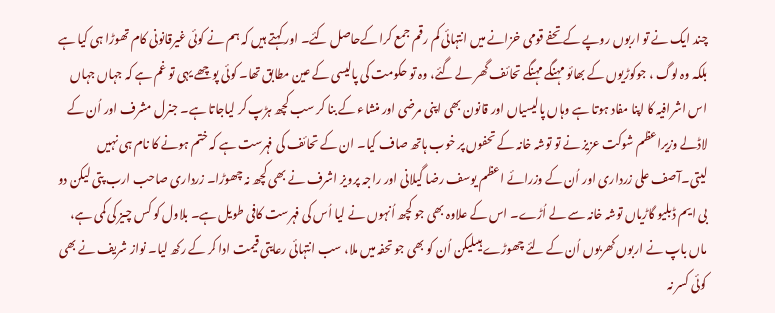چند ایک نے تو اربوں روپے کے تحفے قومی خزانے میں انتہائی کم رقم جمع کرا کےحاصل کئے۔ اور کہتے ہیں کہ ہم نے کوئی غیرقانونی کام تھوڑا ہی کیا ہے بلکہ وہ لوگ ، جوکوڑیوں کے بھائو مہنگے مہنگے تحائف گھر لے گئے، وہ تو حکومت کی پالیسی کے عین مطابق تھا۔ کوئی پوچھے یہی تو غم ہے کہ جہاں جہاں اس اشرافیہ کا اپنا مفاد ہوتا ہے وہاں پالیسیاں اور قانون بھی اپنی مرضی اور منشاء کے بنا کر سب کچھ ہڑپ کر لیاجاتا ہے۔ جنرل مشرف اور اُن کے لاڈلے وزیراعظم شوکت عزیز نے تو توشہ خانہ کے تحفوں پر خوب ہاتھ صاف کیا۔ ان کے تحائف کی فہرست ہے کہ ختم ہونے کا نام ہی نہیں لیتی۔آصف علی زرداری اور اُن کے وزرائے اعظم یوسف رضا گیلانی اور راجہ پرویز اشرف نے بھی کچھ نہ چھوڑا۔ زرداری صاحب ارب پتی لیکن دو بی ایم ڈبلیو گاڑیاں توشہ خانہ سے لے اُڑے۔ اس کے علاوہ بھی جو کچھ اُنہوں نے لیا اُس کی فہرست کافی طویل ہے۔ بلاول کو کس چیز کی کمی ہے، ماں باپ نے اربوں کھربوں اُن کے لئے چھوڑے ہیںلیکن اُن کو بھی جو تحفہ میں ملا، سب انتہائی رعایتی قیمت ادا کر کے رکھ لیا۔ نواز شریف نے بھی کوئی کسر نہ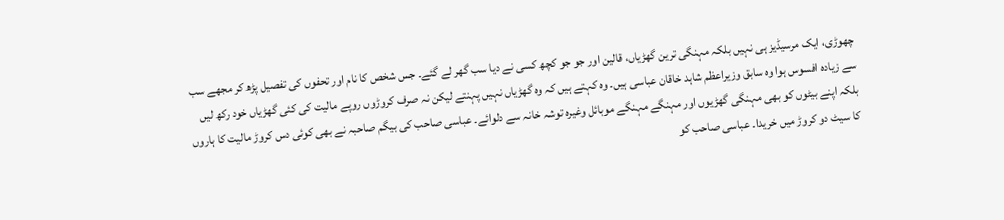چھوڑی، ایک مرسیڈیز ہی نہیں بلکہ مہنگی ترین گھڑیاں، قالین اور جو جو کچھ کسی نے دیا سب گھر لے گئے۔ جس شخص کا نام اور تحفوں کی تفصیل پڑھ کر مجھے سب سے زیادہ افسوس ہوا وہ سابق وزیراعظم شاہد خاقان عباسی ہیں۔ وہ کہتے ہیں کہ وہ گھڑیاں نہیں پہنتے لیکن نہ صرف کروڑوں روپے مالیت کی کئی گھڑیاں خود رکھ لیں بلکہ اپنے بیٹوں کو بھی مہنگی گھڑیوں اور مہنگے مہنگے موبائل وغیرہ توشہ خانہ سے دلوائے۔ عباسی صاحب کی بیگم صاحبہ نے بھی کوئی دس کروڑ مالیت کا ہاروں کا سیٹ دو کروڑ میں خریدا۔ عباسی صاحب کو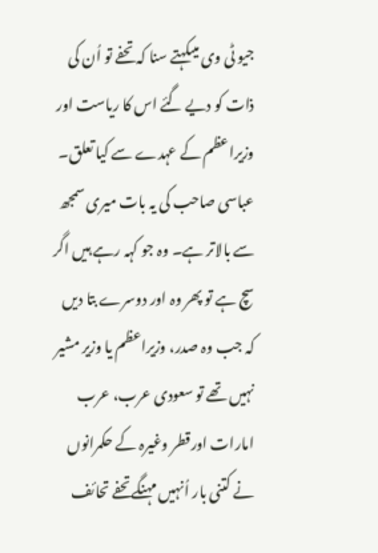جیو ٹی وی میںکہتے سنا کہ تحفے تو اُن کی ذات کو دیے گئے اس کا ریاست اور وزیراعظم کے عہدے سے کیا تعلق۔ عباسی صاحب کی یہ بات میری سمجھ سے بالاتر ہے۔ وہ جو کہہ رہے ہیں اگر سچ ہے تو پھر وہ اور دوسرے بتا دیں کہ جب وہ صدر، وزیراعظم یا وزیر مشیر نہیں تھے تو سعودی عرب، عرب امارات اورقطر وغیرہ کے حکمرانوں نے کتنی بار اُنہیں مہنگےتحفے تحائف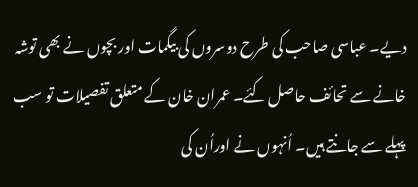دیے۔ عباسی صاحب کی طرح دوسروں کی بیگمات اور بچوں نے بھی توشہ خانے سے تحائف حاصل کئے۔ عمران خان کے متعلق تفصیلات تو سب پہلے سے جانتے ہیں۔ اُنہوں نے اوراُن کی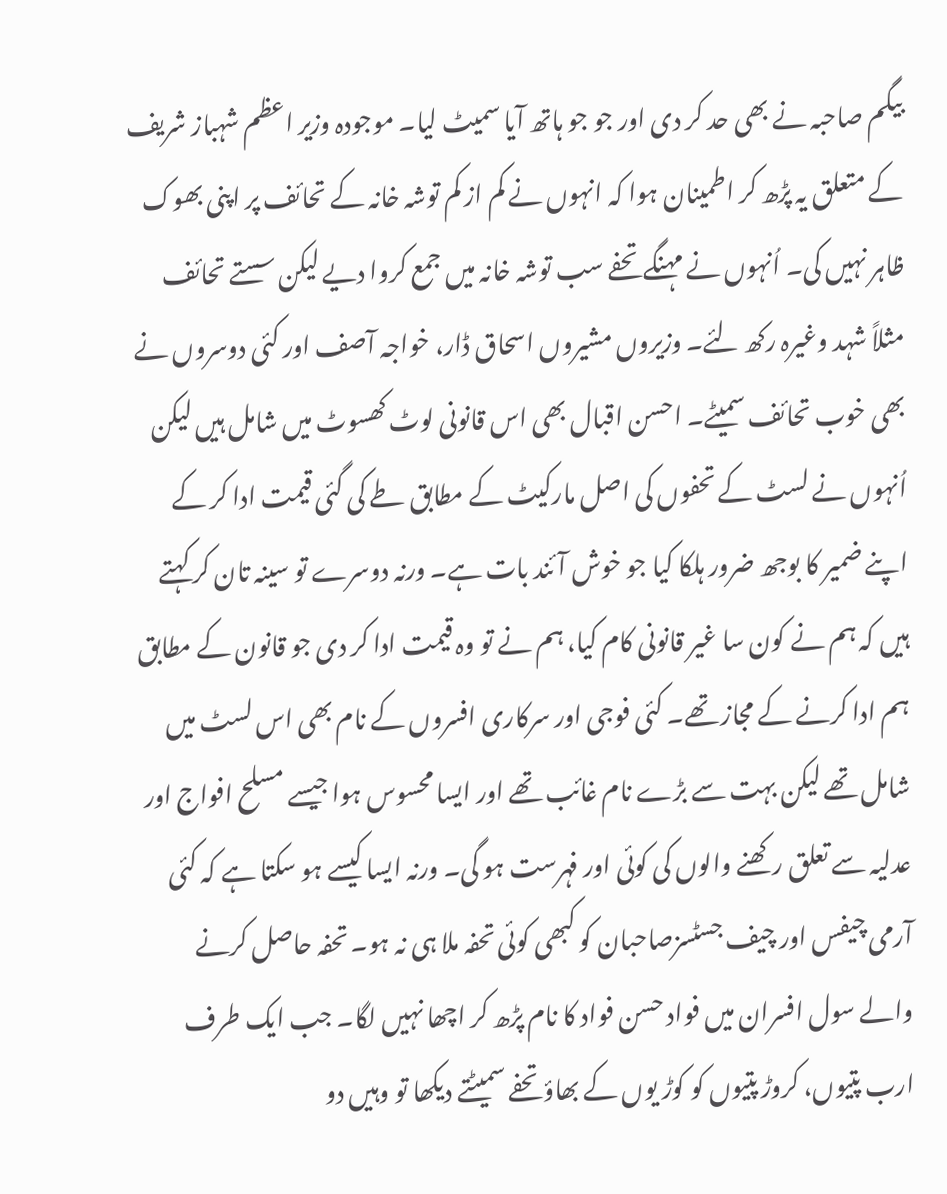بیگم صاحبہ نے بھی حد کر دی اور جو جو ہاتھ آیا سمیٹ لیا۔ موجودہ وزیر اعظم شہباز شریف کے متعلق یہ پڑھ کر اطمینان ہوا کہ انہوں نے کم از کم توشہ خانہ کے تحائف پر اپنی بھوک ظاہر نہیں کی۔ اُنہوں نے مہنگے تحفے سب توشہ خانہ میں جمع کروا دیے لیکن سستے تحائف مثلاً شہد وغیرہ رکھ لئے۔ وزیروں مشیروں اسحاق ڈار، خواجہ آصف اور کئی دوسروں نے بھی خوب تحائف سمیٹے۔ احسن اقبال بھی اس قانونی لوٹ کھسوٹ میں شامل ہیں لیکن اُنہوں نے لسٹ کے تحفوں کی اصل مارکیٹ کے مطابق طے کی گئی قیمت ادا کر کے اپنے ضمیر کا بوجھ ضرور ہلکا کیا جو خوش آئند بات ہے۔ ورنہ دوسرے تو سینہ تان کر کہتے ہیں کہ ہم نے کون سا غیر قانونی کام کیا، ہم نے تو وہ قیمت ادا کر دی جو قانون کے مطابق ہم ادا کرنے کے مجاز تھے۔ کئی فوجی اور سرکاری افسروں کے نام بھی اس لسٹ میں شامل تھے لیکن بہت سے بڑے نام غائب تھے اور ایسا محسوس ہوا جیسے مسلح افواج اور عدلیہ سے تعلق رکھنے والوں کی کوئی اور فہرست ہو گی۔ ورنہ ایسا کیسے ہو سکتا ہے کہ کئی آرمی چیفس اور چیف جسٹسزصاحبان کو کبھی کوئی تحفہ ملا ہی نہ ہو۔ تحفہ حاصل کرنے والے سول افسران میں فواد حسن فواد کا نام پڑھ کر اچھا نہیں لگا۔ جب ایک طرف ارب پتیوں، کروڑ پتیوں کو کوڑ یوں کے بھاؤ تحفے سمیٹتے دیکھا تو وہیں دو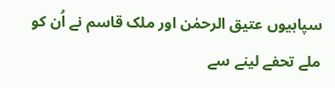سپاہیوں عتیق الرحمٰن اور ملک قاسم نے اُن کو ملے تحفے لینے سے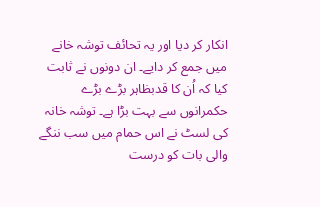انکار کر دیا اور یہ تحائف توشہ خانے میں جمع کر دایے۔ ان دونوں نے ثابت کیا کہ اُن کا قدبظاہر بڑے بڑے حکمرانوں سے بہت بڑا ہے۔ توشہ خانہ کی لسٹ نے اس حمام میں سب ننگے والی بات کو درست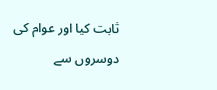ثابت کیا اور عوام کی دوسروں سے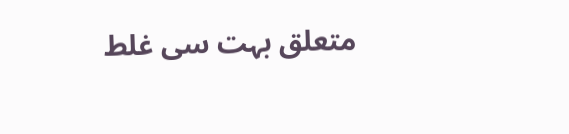متعلق بہت سی غلط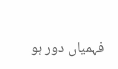فہمیاں دور ہو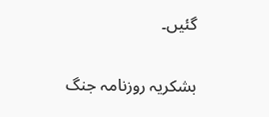گئیں۔

بشکریہ روزنامہ جنگ